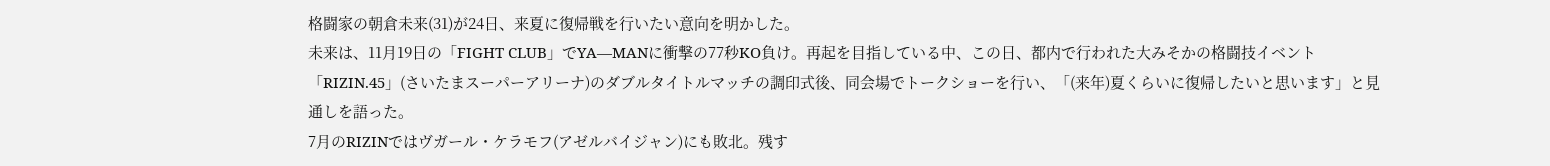格闘家の朝倉未来(31)が24日、来夏に復帰戦を行いたい意向を明かした。
未来は、11月19日の「FIGHT CLUB」でYA―MANに衝撃の77秒KO負け。再起を目指している中、この日、都内で行われた大みそかの格闘技イベント「RIZIN.45」(さいたまスーパーアリーナ)のダブルタイトルマッチの調印式後、同会場でトークショーを行い、「(来年)夏くらいに復帰したいと思います」と見通しを語った。
7月のRIZINではヴガール・ケラモフ(アゼルバイジャン)にも敗北。残す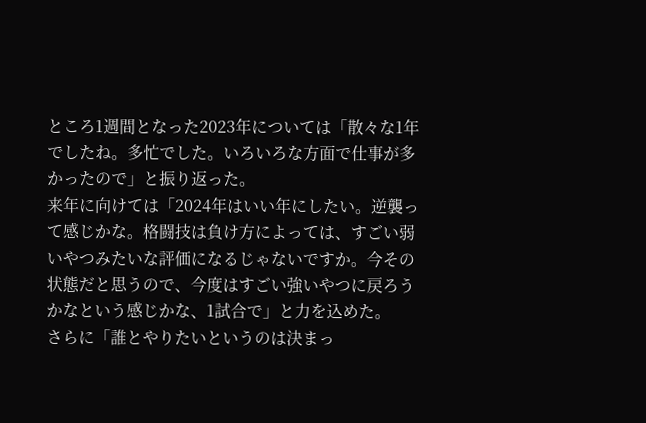ところ1週間となった2023年については「散々な1年でしたね。多忙でした。いろいろな方面で仕事が多かったので」と振り返った。
来年に向けては「2024年はいい年にしたい。逆襲って感じかな。格闘技は負け方によっては、すごい弱いやつみたいな評価になるじゃないですか。今その状態だと思うので、今度はすごい強いやつに戻ろうかなという感じかな、1試合で」と力を込めた。
さらに「誰とやりたいというのは決まっ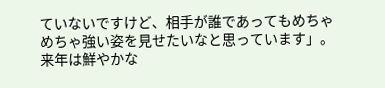ていないですけど、相手が誰であってもめちゃめちゃ強い姿を見せたいなと思っています」。来年は鮮やかな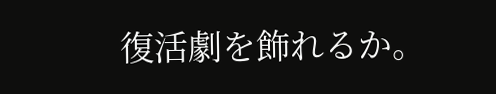復活劇を飾れるか。